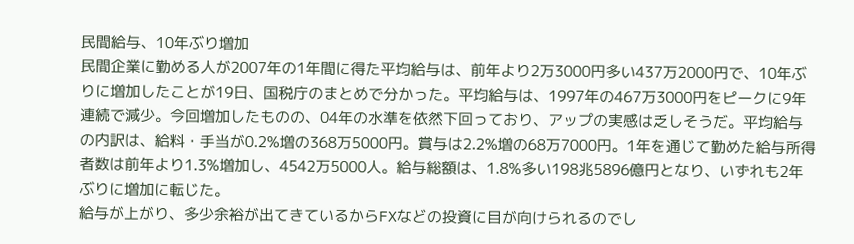民間給与、10年ぶり増加
民間企業に勤める人が2007年の1年間に得た平均給与は、前年より2万3000円多い437万2000円で、10年ぶりに増加したことが19日、国税庁のまとめで分かった。平均給与は、1997年の467万3000円をピークに9年連続で減少。今回増加したものの、04年の水準を依然下回っており、アップの実感は乏しそうだ。平均給与の内訳は、給料・手当が0.2%増の368万5000円。賞与は2.2%増の68万7000円。1年を通じて勤めた給与所得者数は前年より1.3%増加し、4542万5000人。給与総額は、1.8%多い198兆5896億円となり、いずれも2年ぶりに増加に転じた。
給与が上がり、多少余裕が出てきているからFXなどの投資に目が向けられるのでし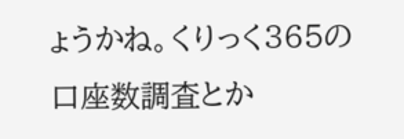ょうかね。くりっく365の口座数調査とか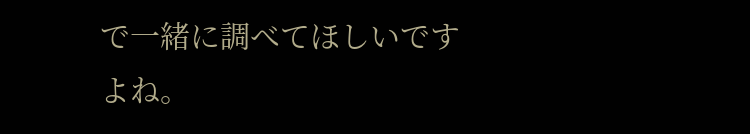で一緒に調べてほしいですよね。